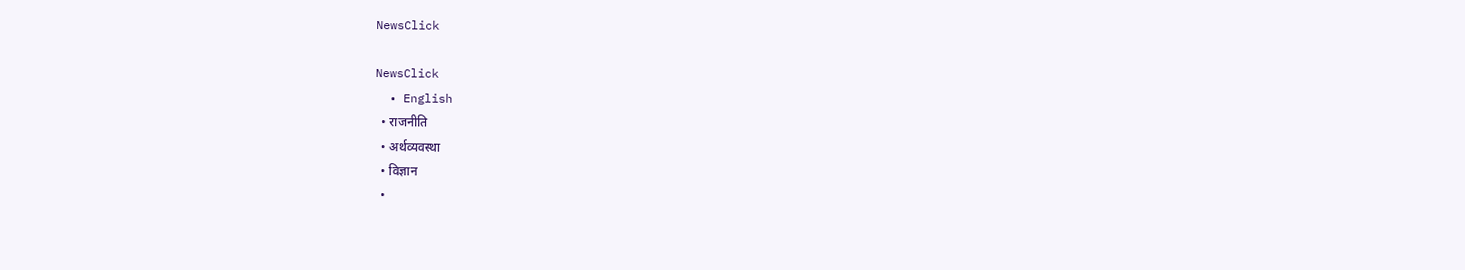NewsClick

NewsClick
  • English
  • राजनीति
  • अर्थव्यवस्था
  • विज्ञान
  •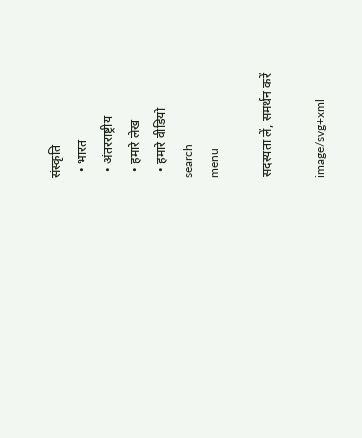संस्कृति
  • भारत
  • अंतरराष्ट्रीय
  • हमारे लेख
  • हमारे वीडियो
search
menu

सदस्यता लें, समर्थन करें

image/svg+xml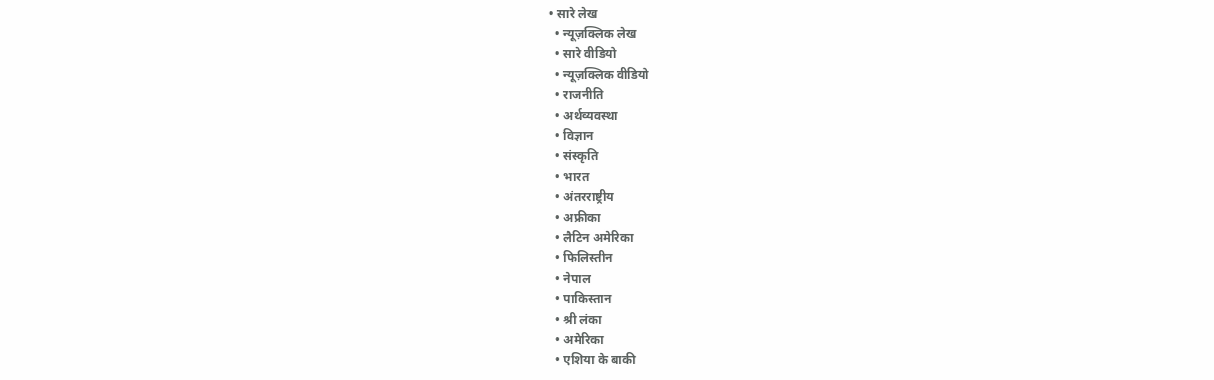• सारे लेख
  • न्यूज़क्लिक लेख
  • सारे वीडियो
  • न्यूज़क्लिक वीडियो
  • राजनीति
  • अर्थव्यवस्था
  • विज्ञान
  • संस्कृति
  • भारत
  • अंतरराष्ट्रीय
  • अफ्रीका
  • लैटिन अमेरिका
  • फिलिस्तीन
  • नेपाल
  • पाकिस्तान
  • श्री लंका
  • अमेरिका
  • एशिया के बाकी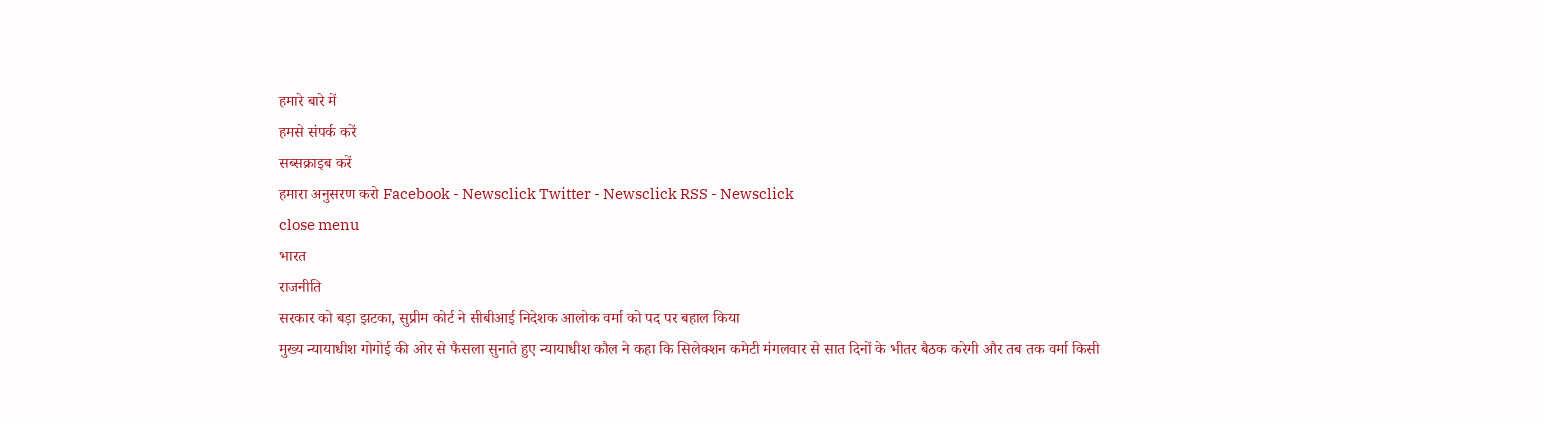हमारे बारे में
हमसे संपर्क करें
सब्सक्राइब करें
हमारा अनुसरण करो Facebook - Newsclick Twitter - Newsclick RSS - Newsclick
close menu
भारत
राजनीति
सरकार को बड़ा झटका, सुप्रीम कोर्ट ने सीबीआई निदेशक आलोक वर्मा को पद पर बहाल किया
मुख्य न्यायाधीश गोगोई की ओर से फैसला सुनाते हुए न्यायाधीश कौल ने कहा कि सिलेक्शन कमेटी मंगलवार से सात दिनों के भीतर बैठक करेगी और तब तक वर्मा किसी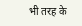भी तरह के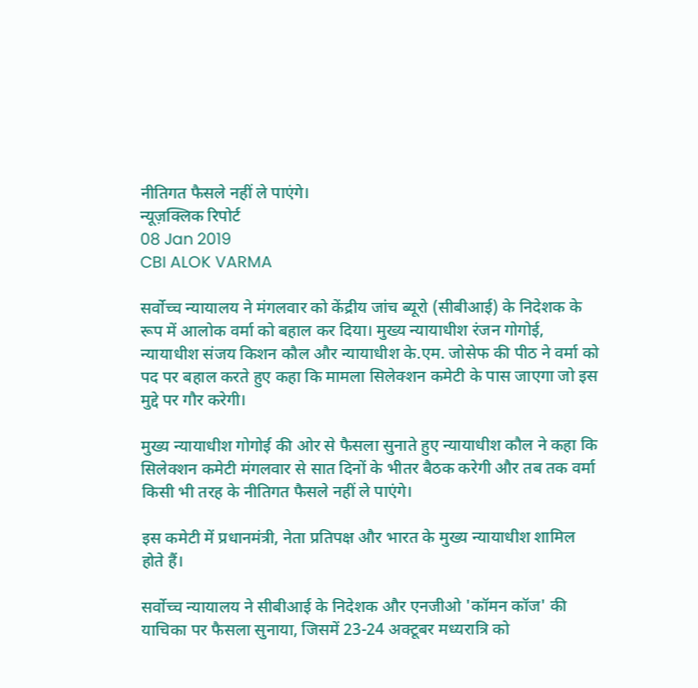नीतिगत फैसले नहीं ले पाएंगे।
न्यूज़क्लिक रिपोर्ट
08 Jan 2019
CBI ALOK VARMA

सर्वोच्च न्यायालय ने मंगलवार को केंद्रीय जांच ब्यूरो (सीबीआई) के निदेशक के रूप में आलोक वर्मा को बहाल कर दिया। मुख्य न्यायाधीश रंजन गोगोई, न्यायाधीश संजय किशन कौल और न्यायाधीश के.एम. जोसेफ की पीठ ने वर्मा को पद पर बहाल करते हुए कहा कि मामला सिलेक्शन कमेटी के पास जाएगा जो इस मुद्दे पर गौर करेगी।

मुख्य न्यायाधीश गोगोई की ओर से फैसला सुनाते हुए न्यायाधीश कौल ने कहा कि सिलेक्शन कमेटी मंगलवार से सात दिनों के भीतर बैठक करेगी और तब तक वर्मा किसी भी तरह के नीतिगत फैसले नहीं ले पाएंगे।

इस कमेटी में प्रधानमंत्री, नेता प्रतिपक्ष और भारत के मुख्य न्यायाधीश शामिल होते हैं।

सर्वोच्च न्यायालय ने सीबीआई के निदेशक और एनजीओ 'कॉमन कॉज' की याचिका पर फैसला सुनाया, जिसमें 23-24 अक्टूबर मध्यरात्रि को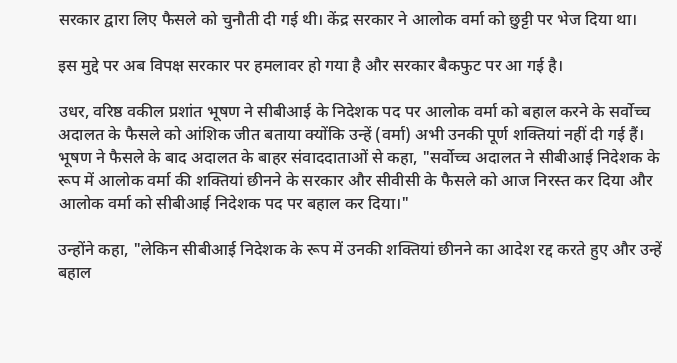सरकार द्वारा लिए फैसले को चुनौती दी गई थी। केंद्र सरकार ने आलोक वर्मा को छुट्टी पर भेज दिया था।

इस मुद्दे पर अब विपक्ष सरकार पर हमलावर हो गया है और सरकार बैकफुट पर आ गई है।

उधर, वरिष्ठ वकील प्रशांत भूषण ने सीबीआई के निदेशक पद पर आलोक वर्मा को बहाल करने के सर्वोच्च अदालत के फैसले को आंशिक जीत बताया क्योंकि उन्हें (वर्मा) अभी उनकी पूर्ण शक्तियां नहीं दी गई हैं। भूषण ने फैसले के बाद अदालत के बाहर संवाददाताओं से कहा, "सर्वोच्च अदालत ने सीबीआई निदेशक के रूप में आलोक वर्मा की शक्तियां छीनने के सरकार और सीवीसी के फैसले को आज निरस्त कर दिया और आलोक वर्मा को सीबीआई निदेशक पद पर बहाल कर दिया।"

उन्होंने कहा, "लेकिन सीबीआई निदेशक के रूप में उनकी शक्तियां छीनने का आदेश रद्द करते हुए और उन्हें बहाल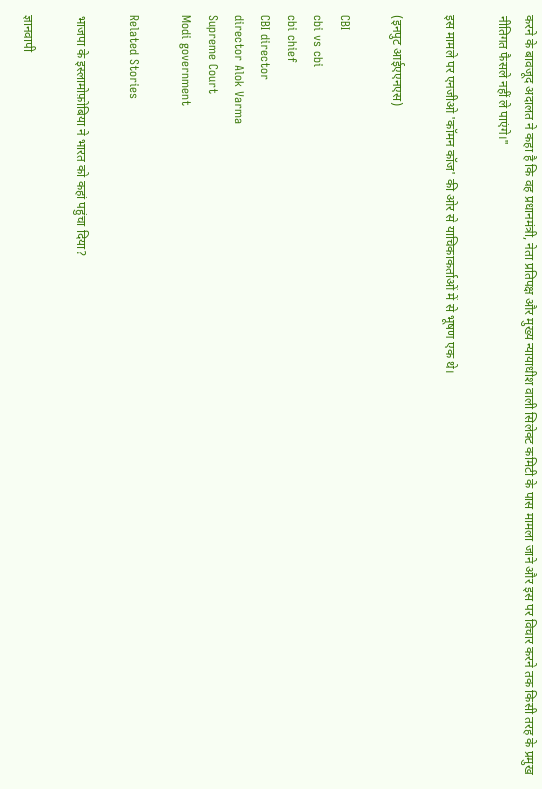करने के बावजूद अदालत ने कहा है कि वह प्रधानमंत्री, नेता प्रतिपक्ष और मुख्य न्यायाधीश वाली सिलेक्ट कमिटी के पास मामला जाने और इस पर विचार करने तक किसी तरह के प्रमुख नीतिगत फैसले नहीं ले पाएंगे।"

इस मामले पर एनजीओ 'कॉमन कॉज' की ओर से याचिकाकर्ताओं में से भूषण एक थे।

(इनपुट आईएएनएस)

CBI
cbi vs cbi
cbi chief
CBI director
director Alok Varma
Supreme Court
Modi government

Related Stories

भाजपा के इस्लामोफ़ोबिया ने भारत को कहां पहुंचा दिया?

ज्ञानवापी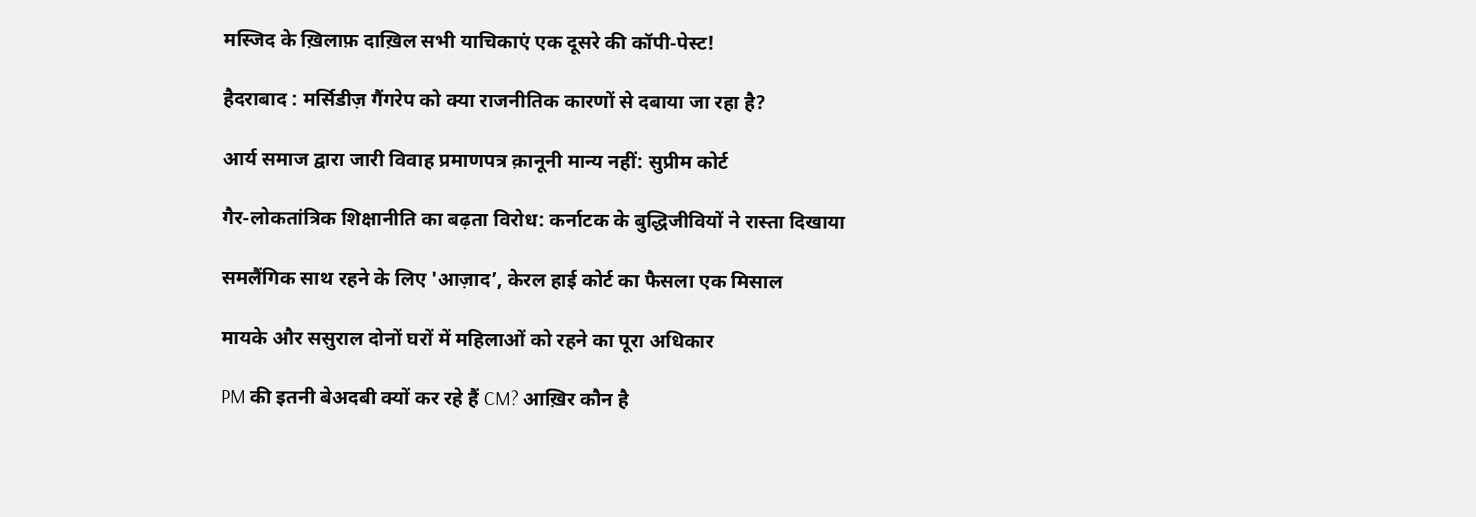मस्जिद के ख़िलाफ़ दाख़िल सभी याचिकाएं एक दूसरे की कॉपी-पेस्ट!

हैदराबाद : मर्सिडीज़ गैंगरेप को क्या राजनीतिक कारणों से दबाया जा रहा है?

आर्य समाज द्वारा जारी विवाह प्रमाणपत्र क़ानूनी मान्य नहीं: सुप्रीम कोर्ट

गैर-लोकतांत्रिक शिक्षानीति का बढ़ता विरोध: कर्नाटक के बुद्धिजीवियों ने रास्ता दिखाया

समलैंगिक साथ रहने के लिए 'आज़ाद’, केरल हाई कोर्ट का फैसला एक मिसाल

मायके और ससुराल दोनों घरों में महिलाओं को रहने का पूरा अधिकार

PM की इतनी बेअदबी क्यों कर रहे हैं CM? आख़िर कौन है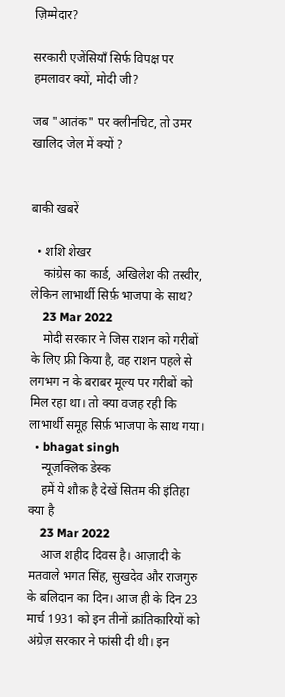ज़िम्मेदार?

सरकारी एजेंसियाँ सिर्फ विपक्ष पर हमलावर क्यों, मोदी जी?

जब "आतंक" पर क्लीनचिट, तो उमर खालिद जेल में क्यों ?


बाकी खबरें

  • शशि शेखर
    कांग्रेस का कार्ड, अखिलेश की तस्वीर, लेकिन लाभार्थी सिर्फ़ भाजपा के साथ?
    23 Mar 2022
    मोदी सरकार ने जिस राशन को गरीबों के लिए फ्री किया है, वह राशन पहले से लगभग न के बराबर मूल्य पर गरीबों को मिल रहा था। तो क्या वजह रही कि लाभार्थी समूह सिर्फ़ भाजपा के साथ गया।
  • bhagat singh
    न्यूज़क्लिक डेस्क
    हमें ये शौक़ है देखें सितम की इंतिहा क्या है
    23 Mar 2022
    आज शहीद दिवस है। आज़ादी के मतवाले भगत सिंह, सुखदेव और राजगुरु के बलिदान का दिन। आज ही के दिन 23 मार्च 1931 को इन तीनों क्रांतिकारियों को अंग्रेज़ सरकार ने फांसी दी थी। इन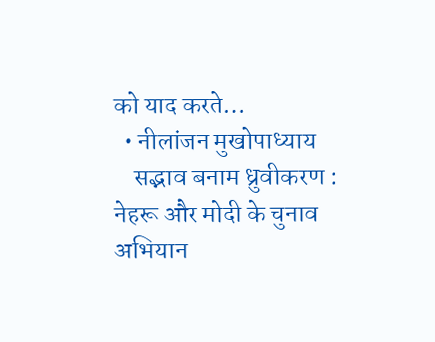को याद करते…
  • नीलांजन मुखोपाध्याय
    सद्भाव बनाम ध्रुवीकरण : नेहरू और मोदी के चुनाव अभियान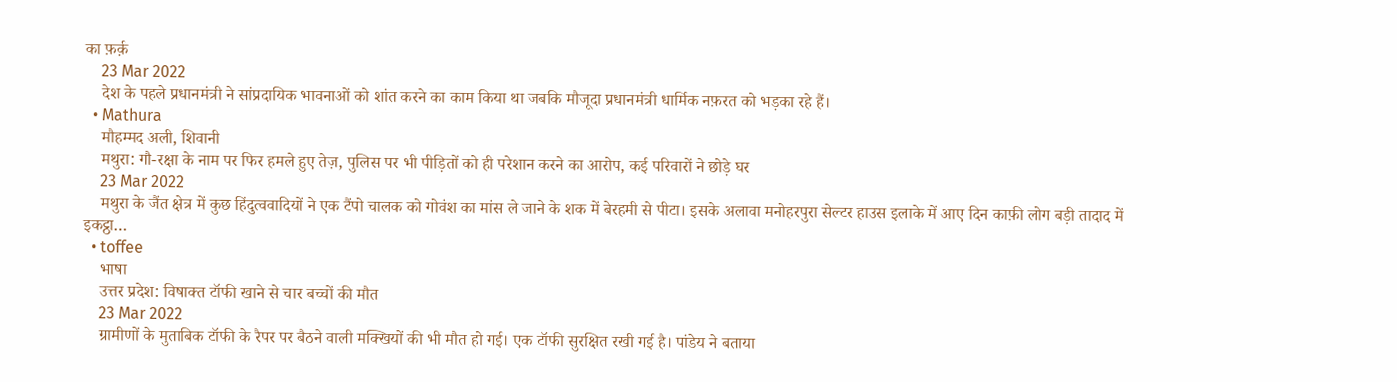का फ़र्क़
    23 Mar 2022
    देश के पहले प्रधानमंत्री ने सांप्रदायिक भावनाओं को शांत करने का काम किया था जबकि मौजूदा प्रधानमंत्री धार्मिक नफ़रत को भड़का रहे हैं।
  • Mathura
    मौहम्मद अली, शिवानी
    मथुरा: गौ-रक्षा के नाम पर फिर हमले हुए तेज़, पुलिस पर भी पीड़ितों को ही परेशान करने का आरोप, कई परिवारों ने छोड़े घर
    23 Mar 2022
    मथुरा के जैंत क्षेत्र में कुछ हिंदुत्ववादियों ने एक टैंपो चालक को गोवंश का मांस ले जाने के शक में बेरहमी से पीटा। इसके अलावा मनोहरपुरा सेल्टर हाउस इलाके में आए दिन काफ़ी लोग बड़ी तादाद में इकट्ठा…
  • toffee
    भाषा
    उत्तर प्रदेश: विषाक्त टॉफी खाने से चार बच्चों की मौत
    23 Mar 2022
    ग्रामीणों के मुताबिक टॉफी के रैपर पर बैठने वाली मक्खियों की भी मौत हो गई। एक टॉफी सुरक्षित रखी गई है। पांडेय ने बताया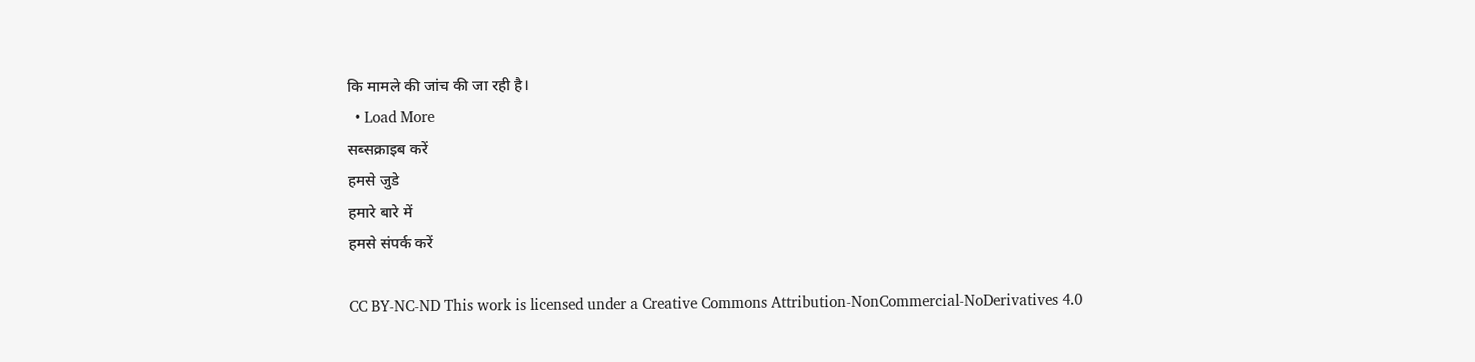कि मामले की जांच की जा रही है।
  • Load More
सब्सक्राइब करें
हमसे जुडे
हमारे बारे में
हमसे संपर्क करें

CC BY-NC-ND This work is licensed under a Creative Commons Attribution-NonCommercial-NoDerivatives 4.0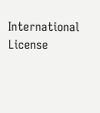International License